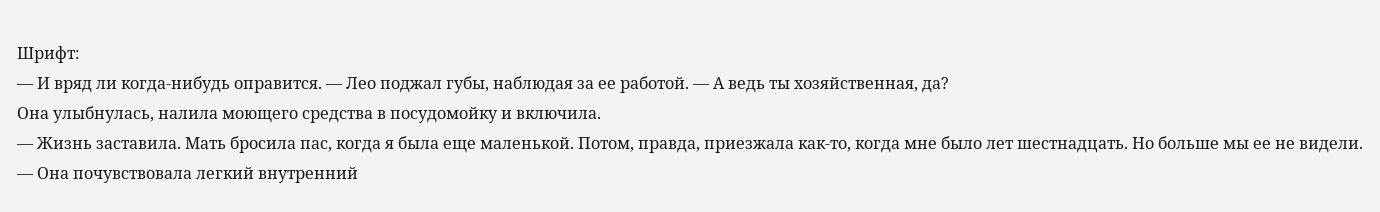Шрифт:
— И вряд ли когда-нибудь оправится. — Лео поджал губы, наблюдая за ее работой. — А ведь ты хозяйственная, да?
Она улыбнулась, налила моющего средства в посудомойку и включила.
— Жизнь заставила. Мать бросила пас, когда я была еще маленькой. Потом, правда, приезжала как-то, когда мне было лет шестнадцать. Но больше мы ее не видели. — Она почувствовала легкий внутренний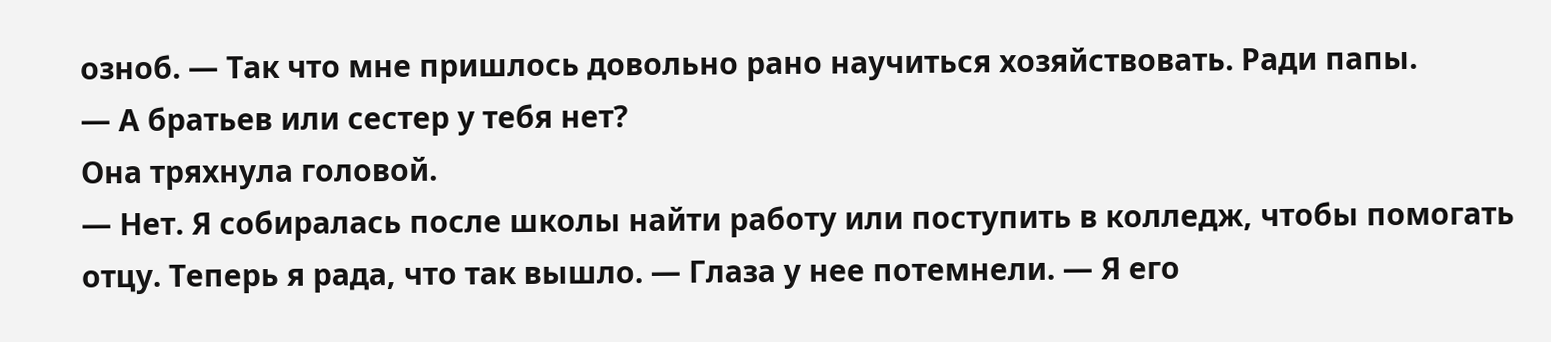озноб. — Так что мне пришлось довольно рано научиться хозяйствовать. Ради папы.
— А братьев или сестер у тебя нет?
Она тряхнула головой.
— Нет. Я собиралась после школы найти работу или поступить в колледж, чтобы помогать отцу. Теперь я рада, что так вышло. — Глаза у нее потемнели. — Я его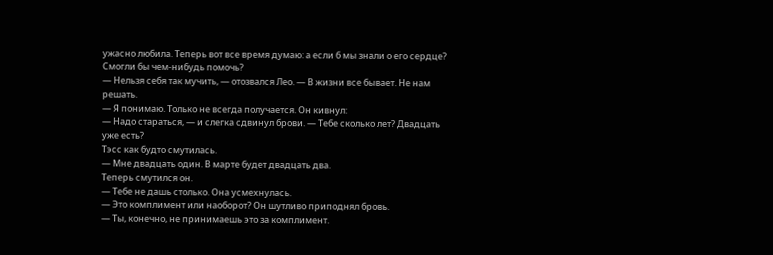ужасно любила. Теперь вот все время думаю: а если б мы знали о его сердце? Смогли бы чем-нибудь помочь?
— Нельзя себя так мучить, — отозвался Лео. — В жизни все бывает. Не нам решать.
— Я понимаю. Только не всегда получается. Он кивнул:
— Надо стараться, — и слегка сдвинул брови. — Тебе сколько лет? Двадцать уже есть?
Тэсс как будто смутилась.
— Мне двадцать один. В марте будет двадцать два.
Теперь смутился он.
— Тебе не дашь столько. Она усмехнулась.
— Это комплимент или наоборот? Он шутливо приподнял бровь.
— Ты, конечно, не принимаешь это за комплимент.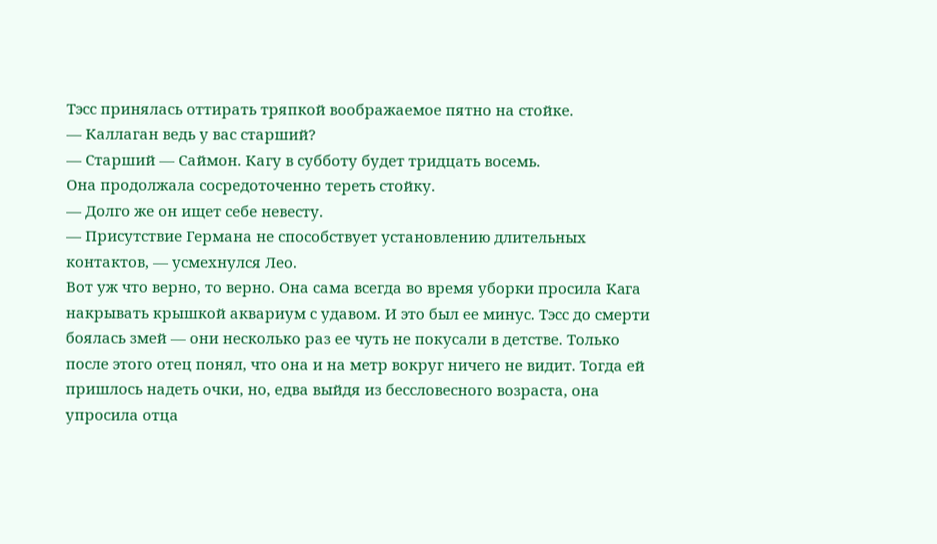Тэсс принялась оттирать тряпкой воображаемое пятно на стойке.
— Каллаган ведь у вас старший?
— Старший — Саймон. Кагу в субботу будет тридцать восемь.
Она продолжала сосредоточенно тереть стойку.
— Долго же он ищет себе невесту.
— Присутствие Германа не способствует установлению длительных контактов, — усмехнулся Лео.
Вот уж что верно, то верно. Она сама всегда во время уборки просила Kaгa накрывать крышкой аквариум с удавом. И это был ее минус. Тэсс до смерти боялась змей — они несколько раз ее чуть не покусали в детстве. Только после этого отец понял, что она и на метр вокруг ничего не видит. Тогда ей пришлось надеть очки, но, едва выйдя из бессловесного возраста, она упросила отца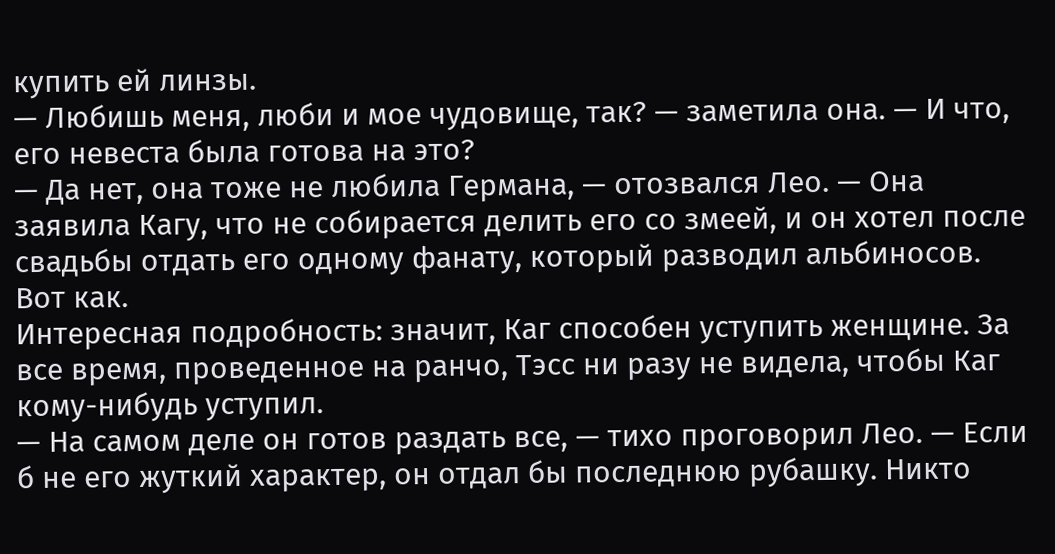купить ей линзы.
— Любишь меня, люби и мое чудовище, так? — заметила она. — И что, его невеста была готова на это?
— Да нет, она тоже не любила Германа, — отозвался Лео. — Она заявила Кагу, что не собирается делить его со змеей, и он хотел после свадьбы отдать его одному фанату, который разводил альбиносов.
Вот как.
Интересная подробность: значит, Каг способен уступить женщине. За все время, проведенное на ранчо, Тэсс ни разу не видела, чтобы Каг кому-нибудь уступил.
— На самом деле он готов раздать все, — тихо проговорил Лео. — Если б не его жуткий характер, он отдал бы последнюю рубашку. Никто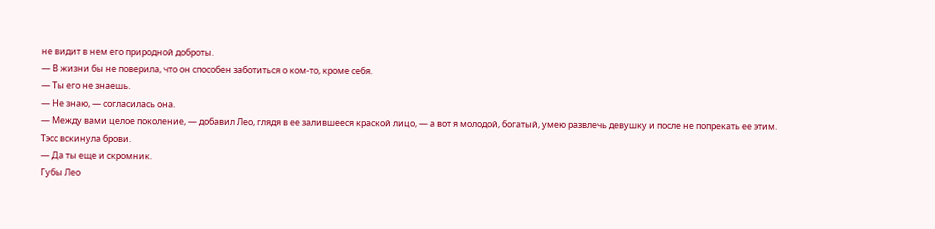не видит в нем его природной доброты.
— В жизни бы не поверила, что он способен заботиться о ком-то, кроме себя.
— Ты его не знаешь.
— Не знаю, — согласилась она.
— Между вами целое поколение, — добавил Лео, глядя в ее залившееся краской лицо, — а вот я молодой, богатый, умею развлечь девушку и после не попрекать ее этим.
Тэсс вскинула брови.
— Да ты еще и скромник.
Губы Лео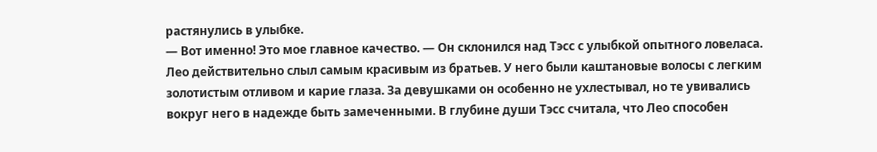растянулись в улыбке.
— Вот именно! Это мое главное качество. — Он склонился над Тэсс с улыбкой опытного ловеласа. Лео действительно слыл самым красивым из братьев. У него были каштановые волосы с легким золотистым отливом и карие глаза. За девушками он особенно не ухлестывал, но те увивались вокруг него в надежде быть замеченными. В глубине души Тэсс считала, что Лео способен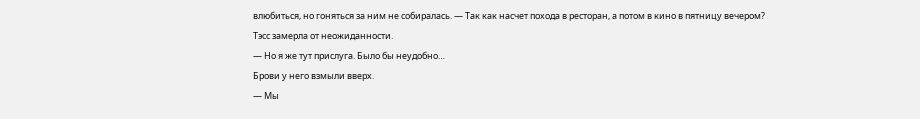влюбиться, но гоняться за ним не собиралась. — Так как насчет похода в ресторан, а потом в кино в пятницу вечером?
Тэсс замерла от неожиданности.
— Но я же тут прислуга. Было бы неудобно…
Брови у него взмыли вверх.
— Мы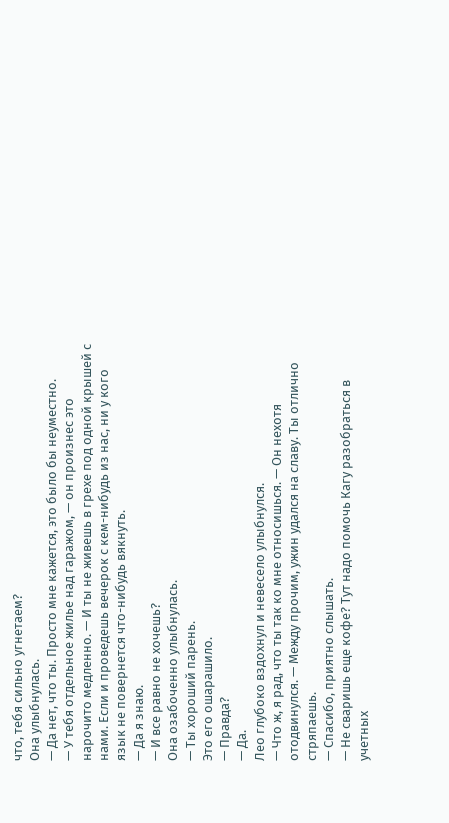что, тебя сильно угнетаем?
Она улыбнулась.
— Да нет, что ты. Просто мне кажется, это было бы неуместно.
— У тебя отдельное жилье над гаражом, — он произнес это нарочито медленно. — И ты не живешь в грехе под одной крышей с нами. Если и проведешь вечерок с кем-нибудь из нас, ни у кого язык не повернется что-нибудь вякнуть.
— Да я знаю.
— И все равно не хочешь?
Она озабоченно улыбнулась.
— Ты хороший парень.
Это его ошарашило.
— Правда?
— Да.
Лео глубоко вздохнул и невесело улыбнулся.
— Что ж, я рад, что ты так ко мне относишься. — Он нехотя отодвинулся. — Между прочим, ужин удался на славу. Ты отлично стряпаешь.
— Спасибо, приятно слышать.
— Не сваришь еще кофе? Тут надо помочь Кагу разобраться в учетных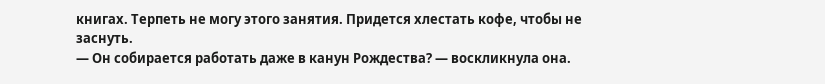книгах. Терпеть не могу этого занятия. Придется хлестать кофе, чтобы не заснуть.
— Он собирается работать даже в канун Рождества? — воскликнула она.